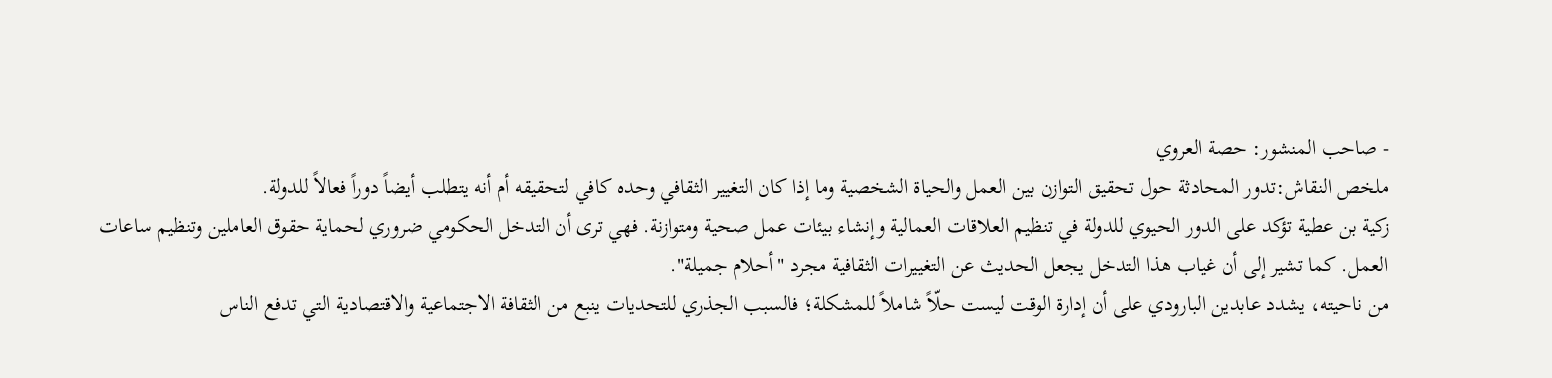- صاحب المنشور: حصة العروي
ملخص النقاش:تدور المحادثة حول تحقيق التوازن بين العمل والحياة الشخصية وما إذا كان التغيير الثقافي وحده كافي لتحقيقه أم أنه يتطلب أيضاً دوراً فعالاً للدولة.
زكية بن عطية تؤكد على الدور الحيوي للدولة في تنظيم العلاقات العمالية وإنشاء بيئات عمل صحية ومتوازنة. فهي ترى أن التدخل الحكومي ضروري لحماية حقوق العاملين وتنظيم ساعات العمل. كما تشير إلى أن غياب هذا التدخل يجعل الحديث عن التغييرات الثقافية مجرد "أحلام جميلة".
من ناحيته، يشدد عابدين البارودي على أن إدارة الوقت ليست حلّاً شاملاً للمشكلة؛ فالسبب الجذري للتحديات ينبع من الثقافة الاجتماعية والاقتصادية التي تدفع الناس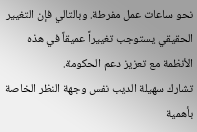نحو ساعات عمل مفرطة. وبالتالي فإن التغيير الحقيقي يستوجب تغييراً عميقاً في هذه الأنظمة مع تعزيز دعم الحكومة.
تشارك سهيلة الديب نفس وجهة النظر الخاصة بأهمية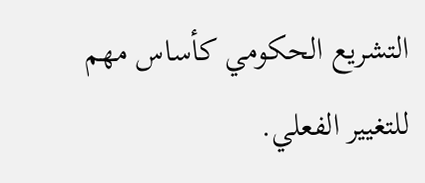التشريع الحكومي كأساس مهم للتغيير الفعلي.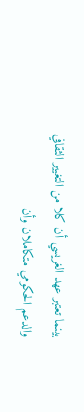بينما تعتبر عهد الغريسي أن كلا من التغيير الثقافي والدعم الحكومي متكاملان وأن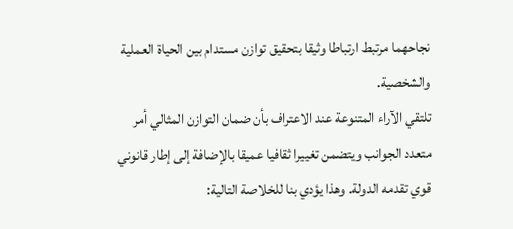نجاحهما مرتبط ارتباطا وثيقا بتحقيق توازن مستدام بين الحياة العملية والشخصية.
تلتقي الآراء المتنوعة عند الاعتراف بأن ضمان التوازن المثالي أمر متعدد الجوانب ويتضمن تغييرا ثقافيا عميقا بالإضافة إلى إطار قانوني قوي تقدمه الدولة. وهذا يؤدي بنا للخلاصة التالية: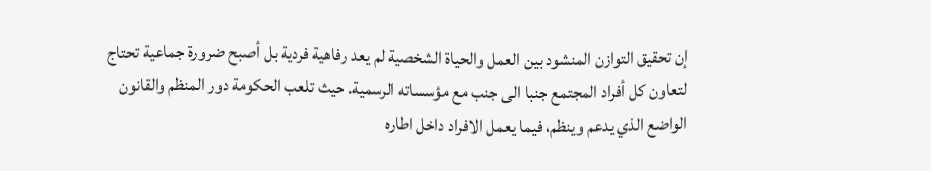إن تحقيق التوازن المنشود بين العمل والحياة الشخصية لم يعد رفاهية فردية بل أصبح ضرورة جماعية تحتاج لتعاون كل أفراد المجتمع جنبا الى جنب مع مؤسساته الرسمية. حيث تلعب الحكومة دور المنظم والقانون الواضع الذي يدعم وينظم، فيما يعمل الافراد داخل اطاره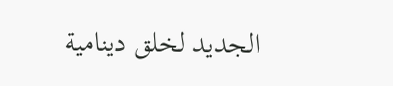الجديد لخلق دينامية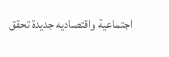اجتماعية واقتصاديه جديدة تحقق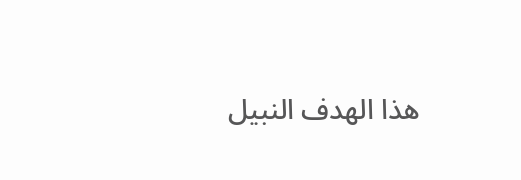هذا الهدف النبيل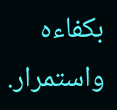بكفاءه واستمرار.